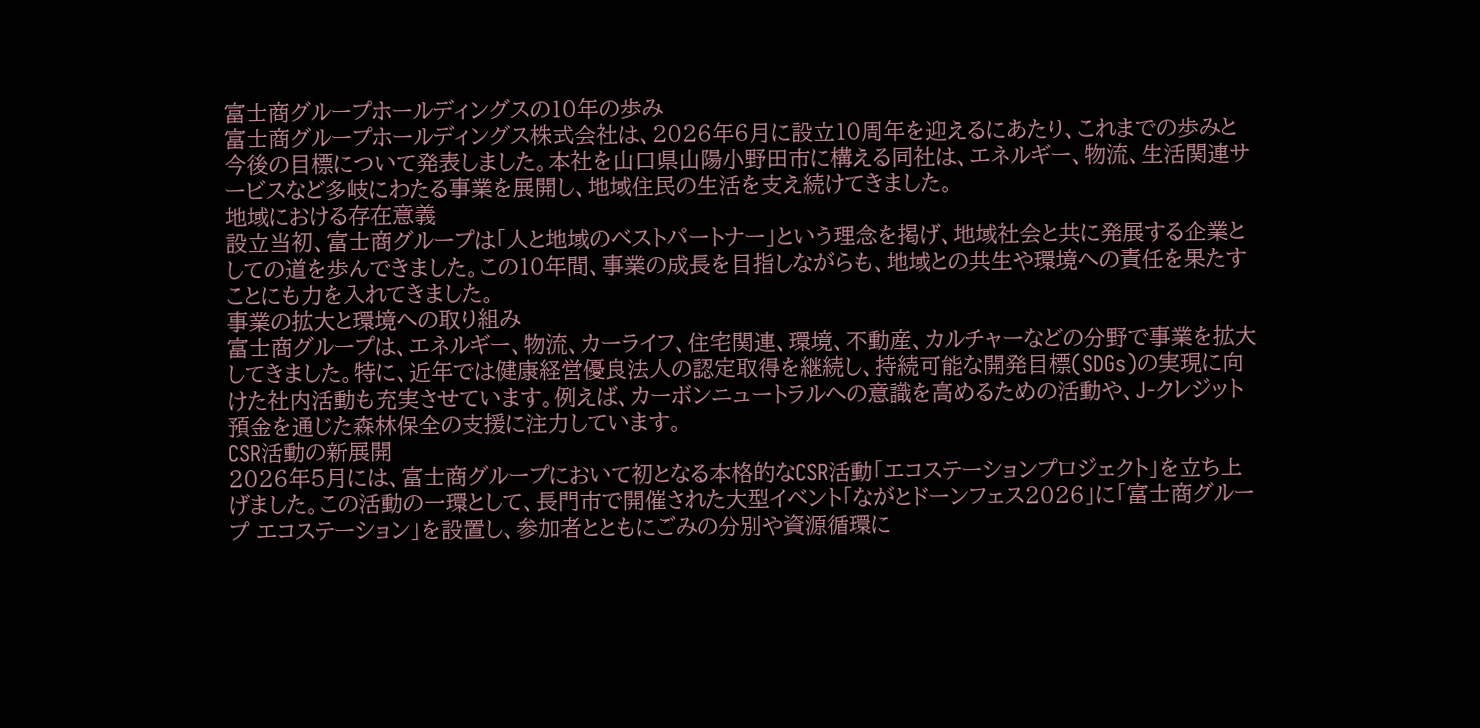富士商グループホールディングスの10年の歩み
富士商グループホールディングス株式会社は、2026年6月に設立10周年を迎えるにあたり、これまでの歩みと今後の目標について発表しました。本社を山口県山陽小野田市に構える同社は、エネルギー、物流、生活関連サービスなど多岐にわたる事業を展開し、地域住民の生活を支え続けてきました。
地域における存在意義
設立当初、富士商グループは「人と地域のベストパートナー」という理念を掲げ、地域社会と共に発展する企業としての道を歩んできました。この10年間、事業の成長を目指しながらも、地域との共生や環境への責任を果たすことにも力を入れてきました。
事業の拡大と環境への取り組み
富士商グループは、エネルギー、物流、カーライフ、住宅関連、環境、不動産、カルチャーなどの分野で事業を拡大してきました。特に、近年では健康経営優良法人の認定取得を継続し、持続可能な開発目標(SDGs)の実現に向けた社内活動も充実させています。例えば、カーボンニュートラルへの意識を高めるための活動や、J-クレジット預金を通じた森林保全の支援に注力しています。
CSR活動の新展開
2026年5月には、富士商グループにおいて初となる本格的なCSR活動「エコステーションプロジェクト」を立ち上げました。この活動の一環として、長門市で開催された大型イベント「ながとドーンフェス2026」に「富士商グループ エコステーション」を設置し、参加者とともにごみの分別や資源循環に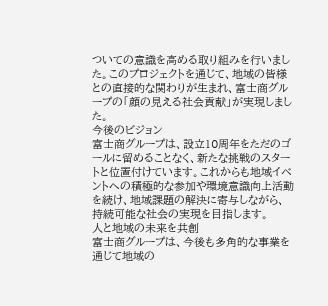ついての意識を高める取り組みを行いました。このプロジェクトを通じて、地域の皆様との直接的な関わりが生まれ、富士商グループの「顔の見える社会貢献」が実現しました。
今後のビジョン
富士商グループは、設立10周年をただのゴールに留めることなく、新たな挑戦のスタートと位置付けています。これからも地域イベントへの積極的な参加や環境意識向上活動を続け、地域課題の解決に寄与しながら、持続可能な社会の実現を目指します。
人と地域の未来を共創
富士商グループは、今後も多角的な事業を通じて地域の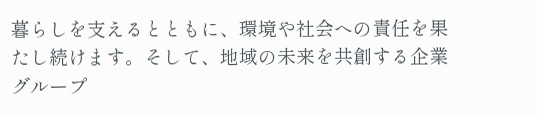暮らしを支えるとともに、環境や社会への責任を果たし続けます。そして、地域の未来を共創する企業グループ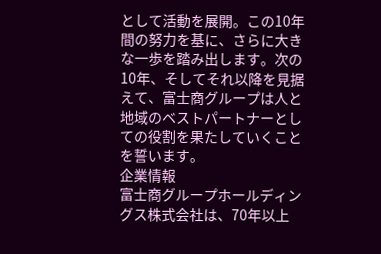として活動を展開。この10年間の努力を基に、さらに大きな一歩を踏み出します。次の10年、そしてそれ以降を見据えて、富士商グループは人と地域のベストパートナーとしての役割を果たしていくことを誓います。
企業情報
富士商グループホールディングス株式会社は、70年以上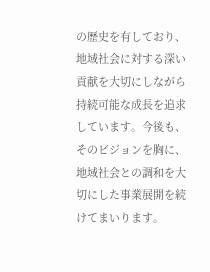の歴史を有しており、地域社会に対する深い貢献を大切にしながら持続可能な成長を追求しています。今後も、そのビジョンを胸に、地域社会との調和を大切にした事業展開を続けてまいります。